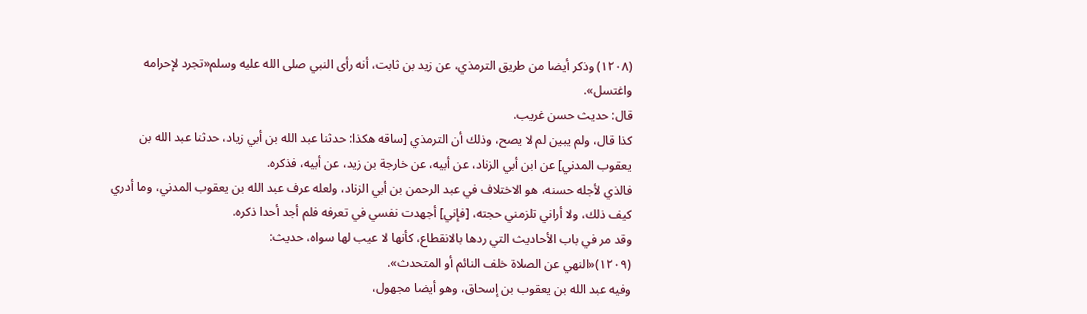(١٢٠٨) وذكر أيضا من طريق الترمذي، عن زيد بن ثابت، أنه رأى النبي صلى الله عليه وسلم«تجرد لإحرامه واغتسل».
قال: حديث حسن غريب.
كذا قال، ولم يبين لم لا يصح، وذلك أن الترمذي [ساقه هكذا: حدثنا عبد الله بن أبي زياد، حدثنا عبد الله بن يعقوب المدني] عن ابن أبي الزناد، عن أبيه، عن خارجة بن زيد، عن أبيه، فذكره.
فالذي لأجله حسنه، هو الاختلاف في عبد الرحمن بن أبي الزناد، ولعله عرف عبد الله بن يعقوب المدني، وما أدري كيف ذلك، ولا أراني تلزمني حجته، [فإني] أجهدت نفسي في تعرفه فلم أجد أحدا ذكره.
وقد مر في باب الأحاديث التي ردها بالانقطاع، كأنها لا عيب لها سواه، حديث:
(١٢٠٩)«النهي عن الصلاة خلف النائم أو المتحدث».
وفيه عبد الله بن يعقوب بن إسحاق، وهو أيضا مجهول،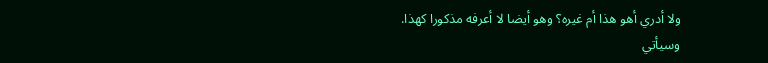ولا أدري أهو هذا أم غيره؟ وهو أيضا لا أعرفه مذكورا كهذا.
وسيأتي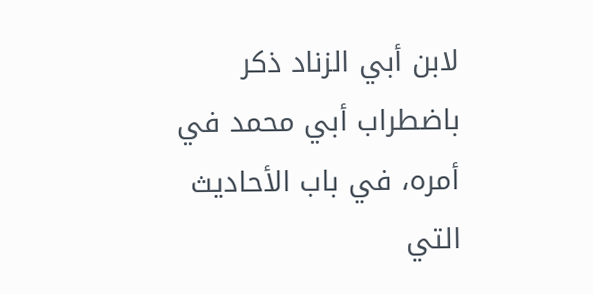لابن أبي الزناد ذكر باضطراب أبي محمد في أمره، في باب الأحاديث التي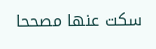سكت عنها مصححا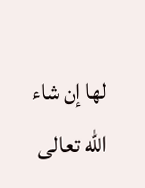لها إن شاء الله تعالى